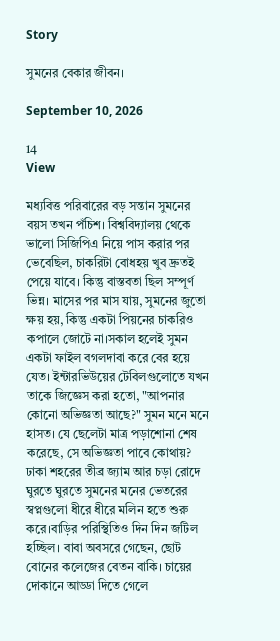Story

সুমনের বেকার জীবন।

September 10, 2026

14
View

মধ্যবিত্ত পরিবারের বড় সন্তান সুমনের বয়স তখন পঁচিশ। বিশ্ববিদ্যালয় থেকে ভালো সিজিপিএ নিয়ে পাস করার পর ভেবেছিল, চাকরিটা বোধহয় খুব দ্রুতই পেয়ে যাবে। কিন্তু বাস্তবতা ছিল সম্পূর্ণ ভিন্ন। মাসের পর মাস যায়, সুমনের জুতো ক্ষয় হয়, কিন্তু একটা পিয়নের চাকরিও কপালে জোটে না।সকাল হলেই সুমন একটা ফাইল বগলদাবা করে বের হয়ে যেত। ইন্টারভিউয়ের টেবিলগুলোতে যখন তাকে জিজ্ঞেস করা হতো, "আপনার কোনো অভিজ্ঞতা আছে?" সুমন মনে মনে হাসত। যে ছেলেটা মাত্র পড়াশোনা শেষ করেছে, সে অভিজ্ঞতা পাবে কোথায়? ঢাকা শহরের তীব্র জ্যাম আর চড়া রোদে ঘুরতে ঘুরতে সুমনের মনের ভেতরের স্বপ্নগুলো ধীরে ধীরে মলিন হতে শুরু করে।বাড়ির পরিস্থিতিও দিন দিন জটিল হচ্ছিল। বাবা অবসরে গেছেন, ছোট বোনের কলেজের বেতন বাকি। চায়ের দোকানে আড্ডা দিতে গেলে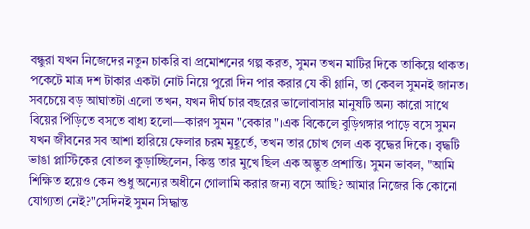বন্ধুরা যখন নিজেদের নতুন চাকরি বা প্রমোশনের গল্প করত, সুমন তখন মাটির দিকে তাকিয়ে থাকত। পকেটে মাত্র দশ টাকার একটা নোট নিয়ে পুরো দিন পার করার যে কী গ্লানি, তা কেবল সুমনই জানত। সবচেয়ে বড় আঘাতটা এলো তখন, যখন দীর্ঘ চার বছরের ভালোবাসার মানুষটি অন্য কারো সাথে বিয়ের পিঁড়িতে বসতে বাধ্য হলো—কারণ সুমন "বেকার"।এক বিকেলে বুড়িগঙ্গার পাড়ে বসে সুমন যখন জীবনের সব আশা হারিয়ে ফেলার চরম মুহূর্তে, তখন তার চোখ গেল এক বৃদ্ধের দিকে। বৃদ্ধটি ভাঙা প্লাস্টিকের বোতল কুড়াচ্ছিলেন, কিন্তু তার মুখে ছিল এক অদ্ভুত প্রশান্তি। সুমন ভাবল, "আমি শিক্ষিত হয়েও কেন শুধু অন্যের অধীনে গোলামি করার জন্য বসে আছি? আমার নিজের কি কোনো যোগ্যতা নেই?"সেদিনই সুমন সিদ্ধান্ত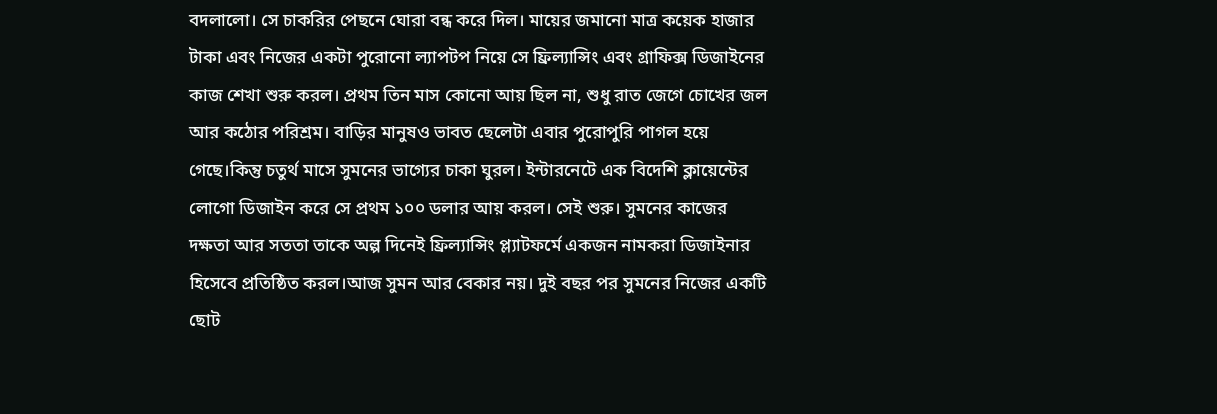বদলালো। সে চাকরির পেছনে ঘোরা বন্ধ করে দিল। মায়ের জমানো মাত্র কয়েক হাজার টাকা এবং নিজের একটা পুরোনো ল্যাপটপ নিয়ে সে ফ্রিল্যান্সিং এবং গ্রাফিক্স ডিজাইনের কাজ শেখা শুরু করল। প্রথম তিন মাস কোনো আয় ছিল না, শুধু রাত জেগে চোখের জল আর কঠোর পরিশ্রম। বাড়ির মানুষও ভাবত ছেলেটা এবার পুরোপুরি পাগল হয়ে গেছে।কিন্তু চতুর্থ মাসে সুমনের ভাগ্যের চাকা ঘুরল। ইন্টারনেটে এক বিদেশি ক্লায়েন্টের লোগো ডিজাইন করে সে প্রথম ১০০ ডলার আয় করল। সেই শুরু। সুমনের কাজের দক্ষতা আর সততা তাকে অল্প দিনেই ফ্রিল্যান্সিং প্ল্যাটফর্মে একজন নামকরা ডিজাইনার হিসেবে প্রতিষ্ঠিত করল।আজ সুমন আর বেকার নয়। দুই বছর পর সুমনের নিজের একটি ছোট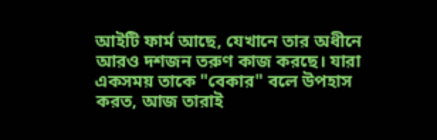আইটি ফার্ম আছে, যেখানে তার অধীনে আরও দশজন তরুণ কাজ করছে। যারা একসময় তাকে "বেকার" বলে উপহাস করত, আজ তারাই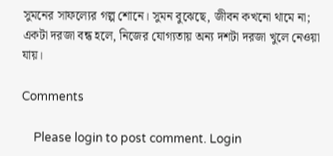সুমনের সাফল্যের গল্প শোনে। সুমন বুঝেছে, জীবন কখনো থামে না; একটা দরজা বন্ধ হলে, নিজের যোগ্যতায় অন্য দশটা দরজা খুলে নেওয়া যায়।

Comments

    Please login to post comment. Login